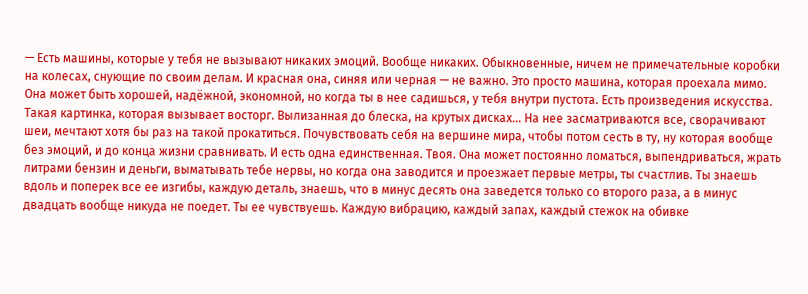— Есть машины, которые у тебя не вызывают никаких эмоций. Вообще никаких. Обыкновенные, ничем не примечательные коробки на колесах, снующие по своим делам. И красная она, синяя или черная — не важно. Это просто машина, которая проехала мимо. Она может быть хорошей, надёжной, экономной, но когда ты в нее садишься, у тебя внутри пустота. Есть произведения искусства. Такая картинка, которая вызывает восторг. Вылизанная до блеска, на крутых дисках… На нее засматриваются все, сворачивают шеи, мечтают хотя бы раз на такой прокатиться. Почувствовать себя на вершине мира, чтобы потом сесть в ту, ну которая вообще без эмоций, и до конца жизни сравнивать. И есть одна единственная. Твоя. Она может постоянно ломаться, выпендриваться, жрать литрами бензин и деньги, выматывать тебе нервы, но когда она заводится и проезжает первые метры, ты счастлив. Ты знаешь вдоль и поперек все ее изгибы, каждую деталь, знаешь, что в минус десять она заведется только со второго раза, а в минус двадцать вообще никуда не поедет. Ты ее чувствуешь. Каждую вибрацию, каждый запах, каждый стежок на обивке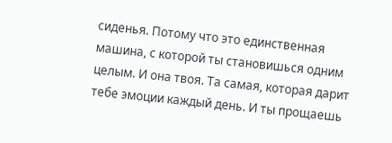сиденья. Потому что это единственная машина, с которой ты становишься одним целым. И она твоя. Та самая, которая дарит тебе эмоции каждый день. И ты прощаешь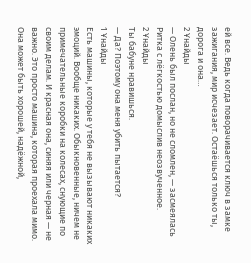ей все. Ведь когда поворачивается ключ в замке зажигания, мир исчезает. Остаёшься только ты, дорога и она…
2 Ұнайды
— Олень был послан, но не сломлен, — засмеялась Ритка с лёгкостью домыслив неозвученное.
2 Ұнайды
Ты бабуне нравишься.
— Да? Поэтому она меня убить пытается?
1 Ұнайды
Есть машины, которые у тебя не вызывают никаких эмоций. Вообще никаких. Обыкновенные, ничем не примечательные коробки на колесах, снующие по своим делам. И красная она, синяя или черная — не важно. Это просто машина, которая проехала мимо. Она может быть хорошей, надёжной,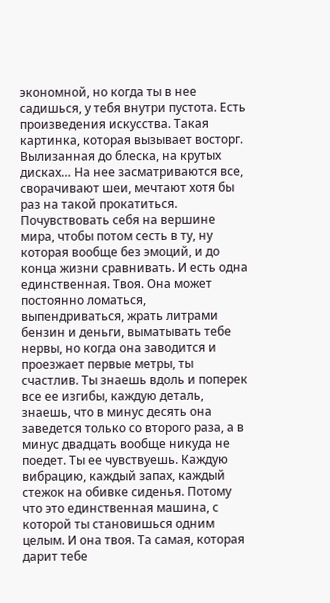экономной, но когда ты в нее садишься, у тебя внутри пустота. Есть произведения искусства. Такая картинка, которая вызывает восторг. Вылизанная до блеска, на крутых дисках… На нее засматриваются все, сворачивают шеи, мечтают хотя бы раз на такой прокатиться. Почувствовать себя на вершине мира, чтобы потом сесть в ту, ну которая вообще без эмоций, и до конца жизни сравнивать. И есть одна единственная. Твоя. Она может постоянно ломаться, выпендриваться, жрать литрами бензин и деньги, выматывать тебе нервы, но когда она заводится и проезжает первые метры, ты счастлив. Ты знаешь вдоль и поперек все ее изгибы, каждую деталь, знаешь, что в минус десять она заведется только со второго раза, а в минус двадцать вообще никуда не поедет. Ты ее чувствуешь. Каждую вибрацию, каждый запах, каждый стежок на обивке сиденья. Потому что это единственная машина, с которой ты становишься одним целым. И она твоя. Та самая, которая дарит тебе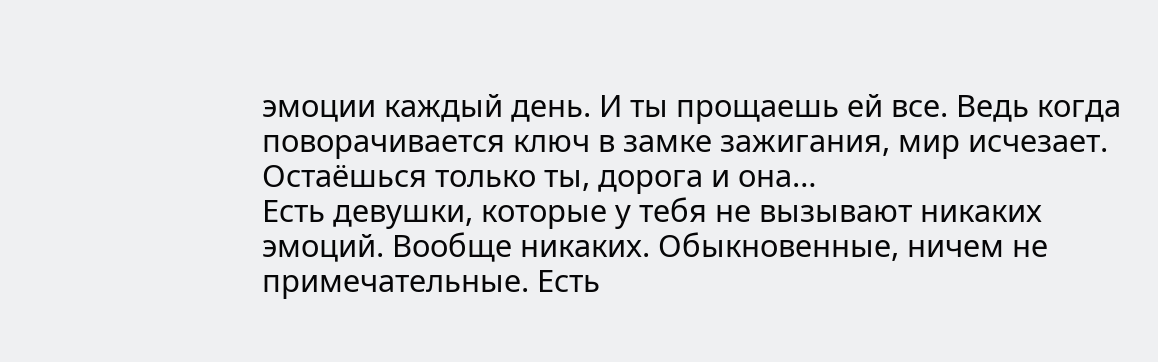эмоции каждый день. И ты прощаешь ей все. Ведь когда поворачивается ключ в замке зажигания, мир исчезает. Остаёшься только ты, дорога и она…
Есть девушки, которые у тебя не вызывают никаких эмоций. Вообще никаких. Обыкновенные, ничем не примечательные. Есть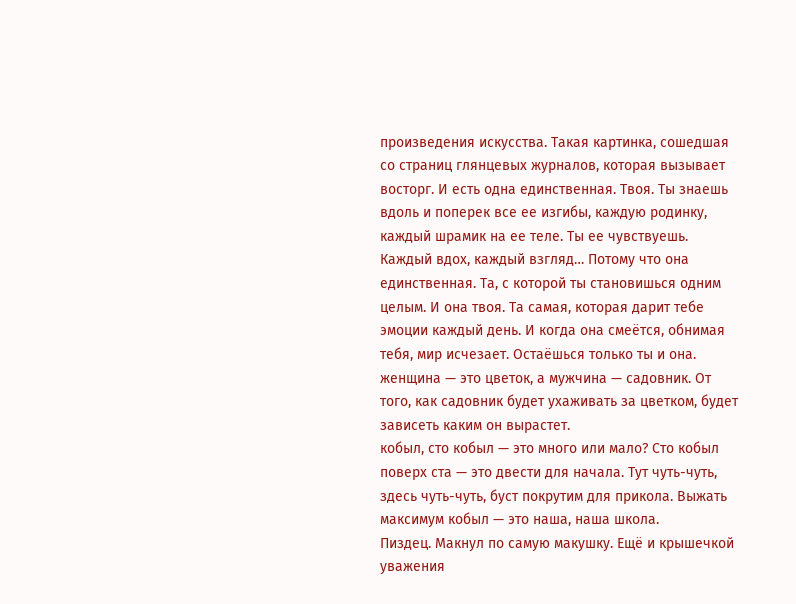произведения искусства. Такая картинка, сошедшая со страниц глянцевых журналов, которая вызывает восторг. И есть одна единственная. Твоя. Ты знаешь вдоль и поперек все ее изгибы, каждую родинку, каждый шрамик на ее теле. Ты ее чувствуешь. Каждый вдох, каждый взгляд… Потому что она единственная. Та, с которой ты становишься одним целым. И она твоя. Та самая, которая дарит тебе эмоции каждый день. И когда она смеётся, обнимая тебя, мир исчезает. Остаёшься только ты и она.
женщина — это цветок, а мужчина — садовник. От того, как садовник будет ухаживать за цветком, будет зависеть каким он вырастет.
кобыл, сто кобыл — это много или мало? Сто кобыл поверх ста — это двести для начала. Тут чуть-чуть, здесь чуть-чуть, буст покрутим для прикола. Выжать максимум кобыл — это наша, наша школа.
Пиздец. Макнул по самую макушку. Ещё и крышечкой уважения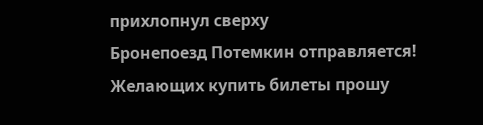прихлопнул сверху
Бронепоезд Потемкин отправляется! Желающих купить билеты прошу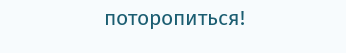поторопиться!